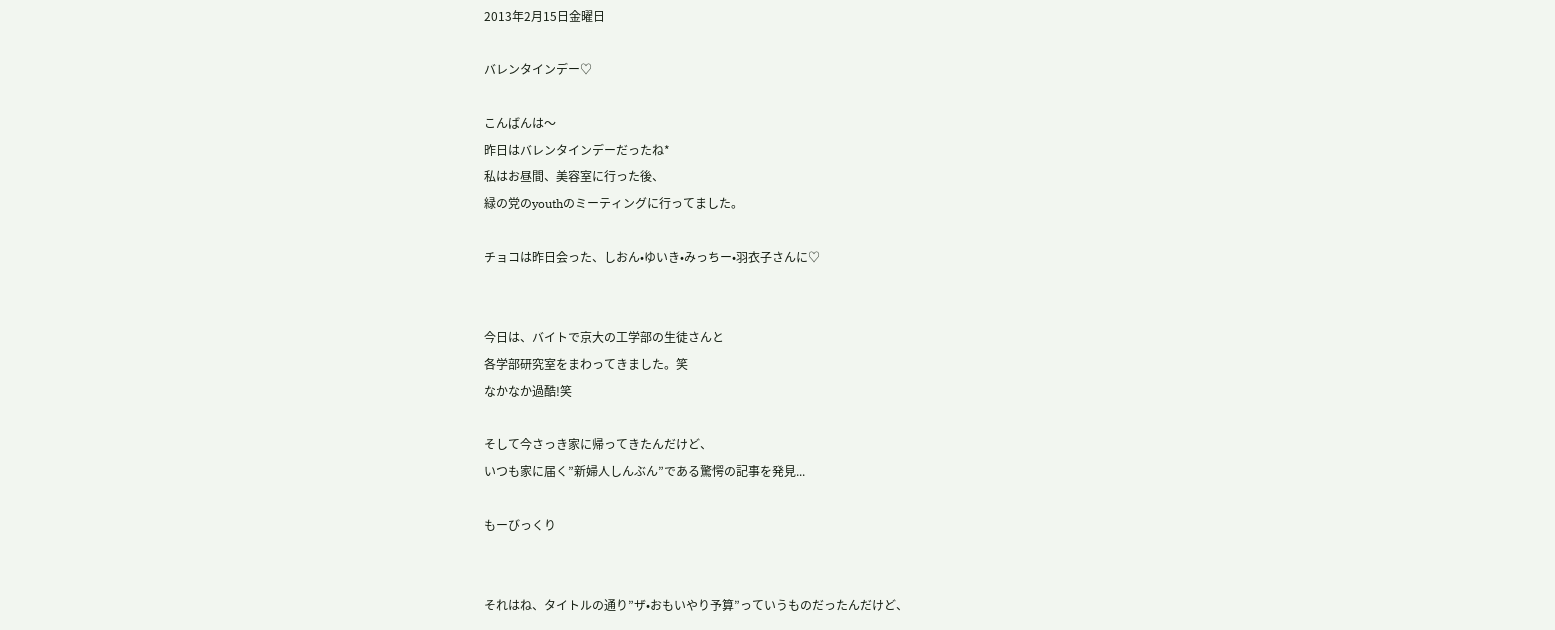2013年2月15日金曜日

バレンタインデー♡

こんばんは〜
昨日はバレンタインデーだったね*
私はお昼間、美容室に行った後、
緑の党のyouthのミーティングに行ってました。

チョコは昨日会った、しおん•ゆいき•みっちー•羽衣子さんに♡


今日は、バイトで京大の工学部の生徒さんと
各学部研究室をまわってきました。笑
なかなか過酷!笑

そして今さっき家に帰ってきたんだけど、
いつも家に届く”新婦人しんぶん”である驚愕の記事を発見...

もーびっくり


それはね、タイトルの通り”ザ•おもいやり予算”っていうものだったんだけど、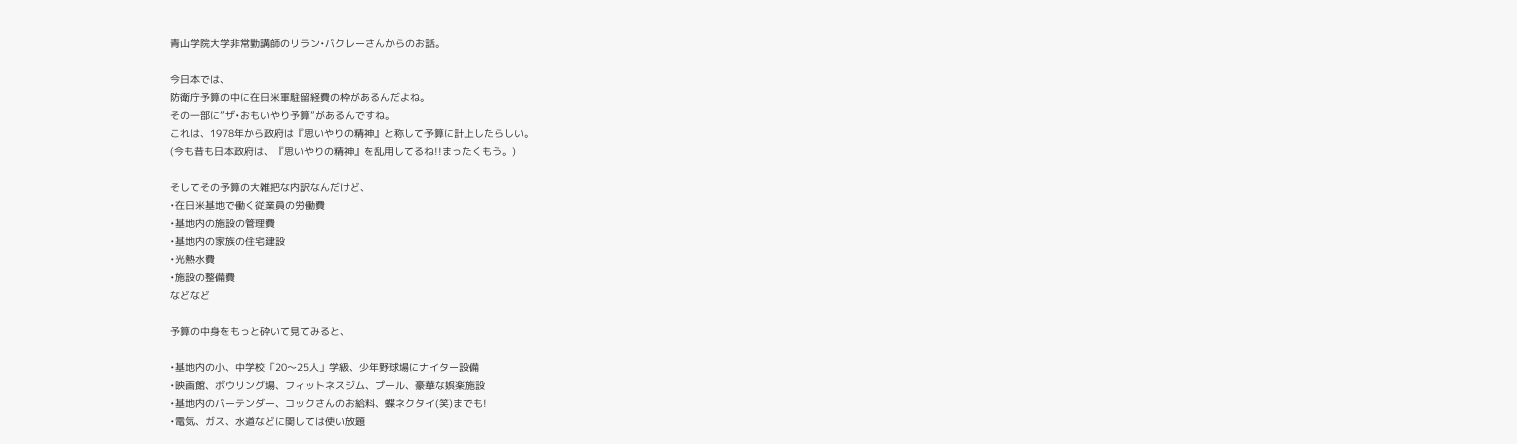青山学院大学非常勤講師のリラン•バクレーさんからのお話。

今日本では、
防衛庁予算の中に在日米軍駐留経費の枠があるんだよね。
その一部に”ザ•おもいやり予算”があるんですね。
これは、1978年から政府は『思いやりの精神』と称して予算に計上したらしい。
(今も昔も日本政府は、『思いやりの精神』を乱用してるね!!まったくもう。)

そしてその予算の大雑把な内訳なんだけど、
•在日米基地で働く従業員の労働費
•基地内の施設の管理費
•基地内の家族の住宅建設
•光熱水費
•施設の整備費
などなど

予算の中身をもっと砕いて見てみると、

•基地内の小、中学校「20〜25人」学級、少年野球場にナイター設備
•映画館、ボウリング場、フィットネスジム、プール、豪華な娯楽施設
•基地内のバーテンダー、コックさんのお給料、蝶ネクタイ(笑)までも!
•電気、ガス、水道などに関しては使い放題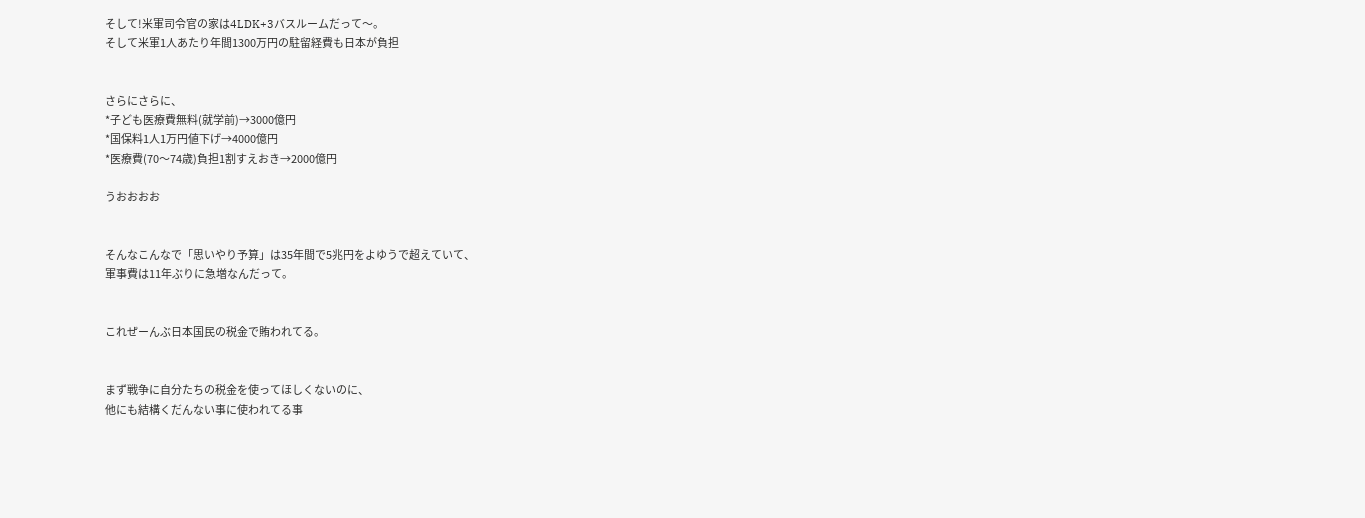そして!米軍司令官の家は4LDK+3バスルームだって〜。
そして米軍1人あたり年間1300万円の駐留経費も日本が負担


さらにさらに、
*子ども医療費無料(就学前)→3000億円
*国保料1人1万円値下げ→4000億円
*医療費(70〜74歳)負担1割すえおき→2000億円

うおおおお


そんなこんなで「思いやり予算」は35年間で5兆円をよゆうで超えていて、
軍事費は11年ぶりに急増なんだって。


これぜーんぶ日本国民の税金で賄われてる。


まず戦争に自分たちの税金を使ってほしくないのに、
他にも結構くだんない事に使われてる事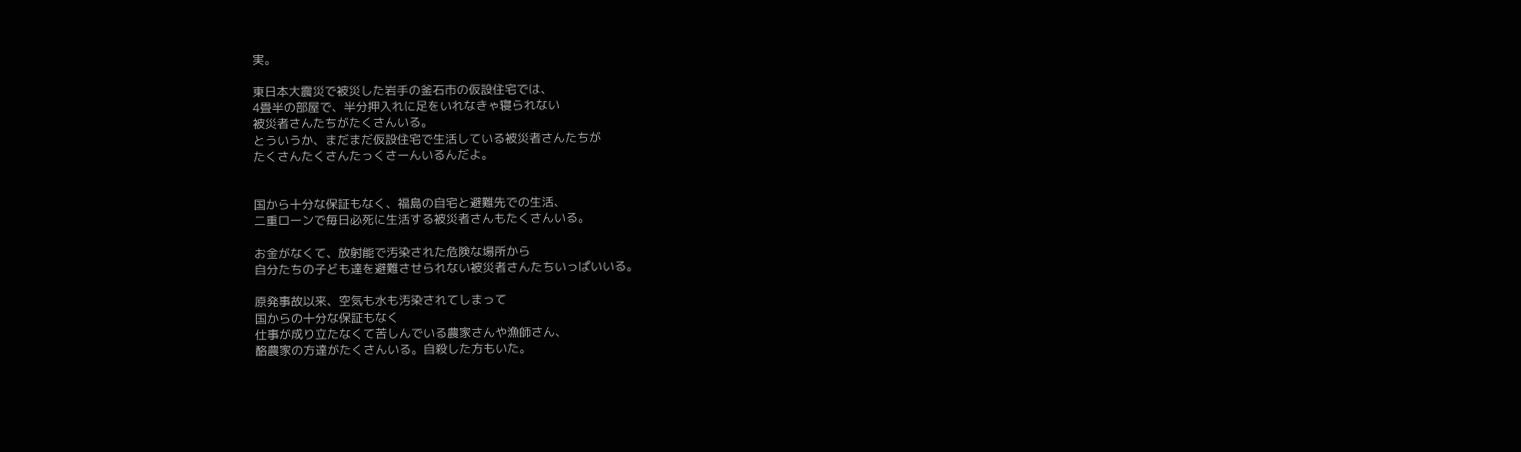実。

東日本大震災で被災した岩手の釜石市の仮設住宅では、
4畳半の部屋で、半分押入れに足をいれなきゃ寝られない
被災者さんたちがたくさんいる。
とういうか、まだまだ仮設住宅で生活している被災者さんたちが
たくさんたくさんたっくさーんいるんだよ。


国から十分な保証もなく、福島の自宅と避難先での生活、
二重ローンで毎日必死に生活する被災者さんもたくさんいる。

お金がなくて、放射能で汚染された危険な場所から
自分たちの子ども達を避難させられない被災者さんたちいっぱいいる。

原発事故以来、空気も水も汚染されてしまって
国からの十分な保証もなく
仕事が成り立たなくて苦しんでいる農家さんや漁師さん、
酪農家の方達がたくさんいる。自殺した方もいた。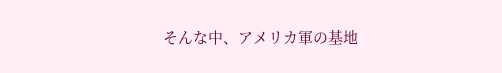そんな中、アメリカ軍の基地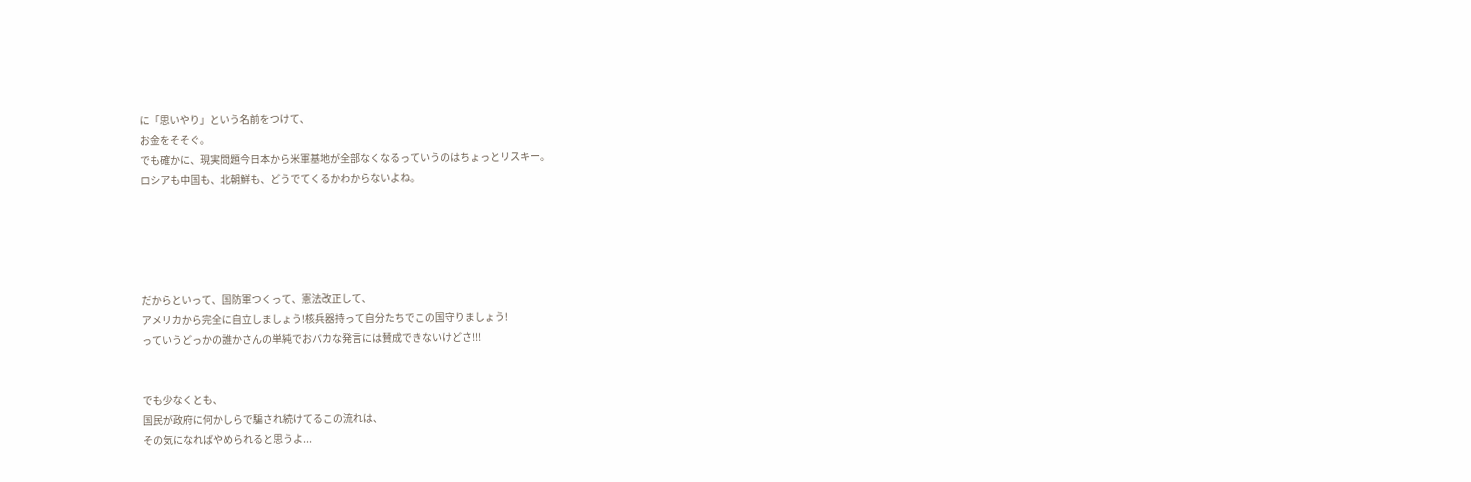に「思いやり」という名前をつけて、
お金をそそぐ。
でも確かに、現実問題今日本から米軍基地が全部なくなるっていうのはちょっとリスキー。
ロシアも中国も、北朝鮮も、どうでてくるかわからないよね。





だからといって、国防軍つくって、憲法改正して、
アメリカから完全に自立しましょう!核兵器持って自分たちでこの国守りましょう!
っていうどっかの誰かさんの単純でおバカな発言には賛成できないけどさ!!!


でも少なくとも、
国民が政府に何かしらで騙され続けてるこの流れは、
その気になればやめられると思うよ...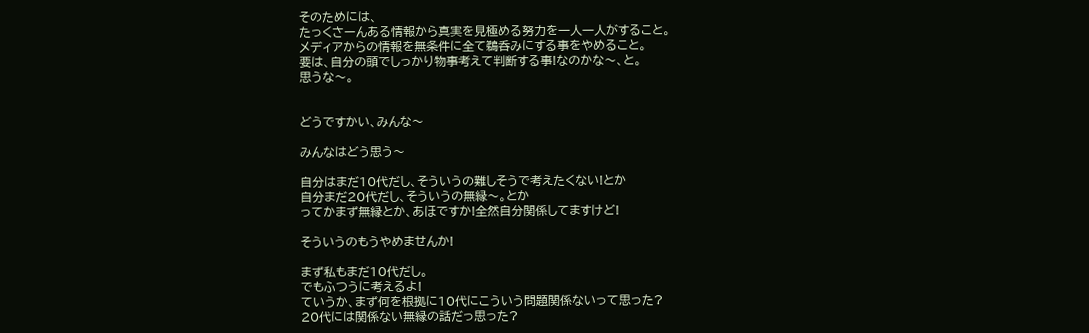そのためには、
たっくさーんある情報から真実を見極める努力を一人一人がすること。
メディアからの情報を無条件に全て鵜呑みにする事をやめること。
要は、自分の頭でしっかり物事考えて判断する事!なのかな〜、と。
思うな〜。


どうですかい、みんな〜

みんなはどう思う〜

自分はまだ10代だし、そういうの難しそうで考えたくない!とか
自分まだ20代だし、そういうの無縁〜。とか
ってかまず無縁とか、あほですか!全然自分関係してますけど!

そういうのもうやめませんか!

まず私もまだ10代だし。
でもふつうに考えるよ!
ていうか、まず何を根拠に10代にこういう問題関係ないって思った?
20代には関係ない無縁の話だっ思った?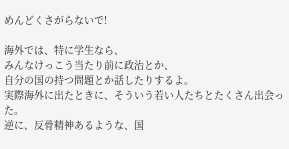めんどくさがらないで!

海外では、特に学生なら、
みんなけっこう当たり前に政治とか、
自分の国の持つ問題とか話したりするよ。
実際海外に出たときに、そういう若い人たちとたくさん出会った。
逆に、反骨精神あるような、国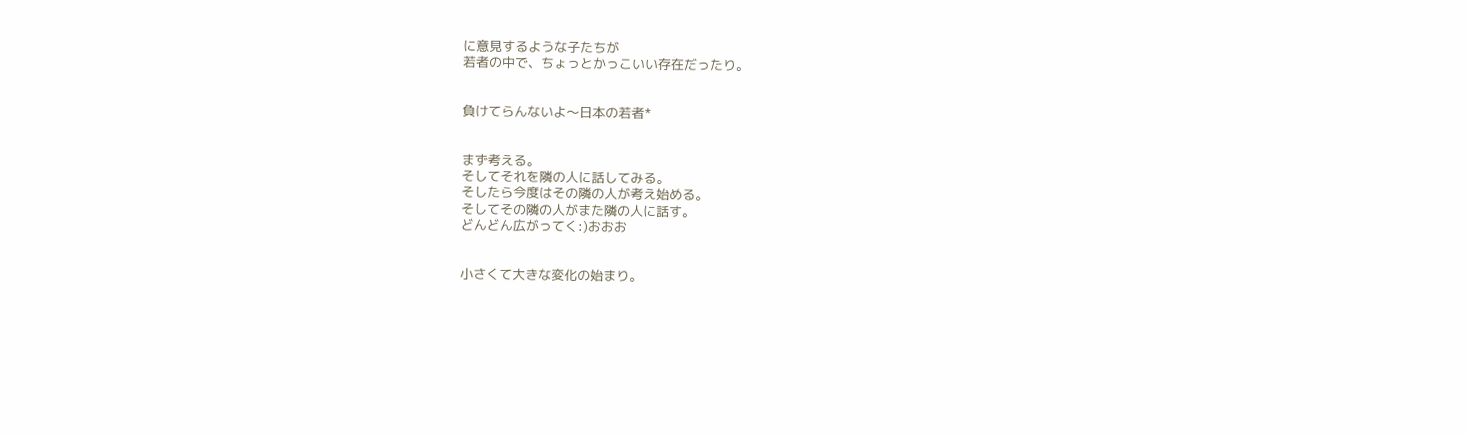に意見するような子たちが
若者の中で、ちょっとかっこいい存在だったり。


負けてらんないよ〜日本の若者*


まず考える。
そしてそれを隣の人に話してみる。
そしたら今度はその隣の人が考え始める。
そしてその隣の人がまた隣の人に話す。
どんどん広がってく:)おおお


小さくて大きな変化の始まり。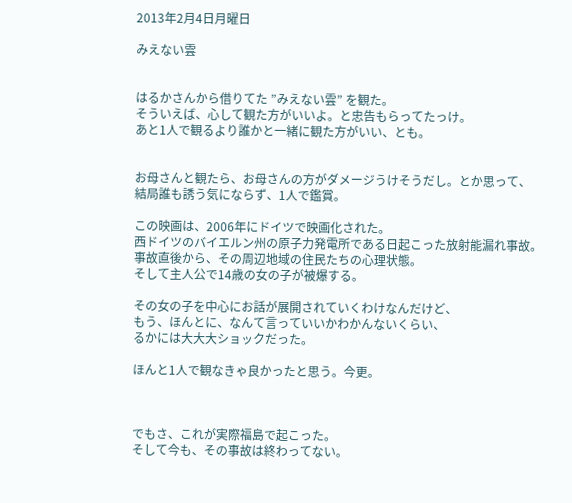2013年2月4日月曜日

みえない雲


はるかさんから借りてた ”みえない雲” を観た。
そういえば、心して観た方がいいよ。と忠告もらってたっけ。
あと1人で観るより誰かと一緒に観た方がいい、とも。


お母さんと観たら、お母さんの方がダメージうけそうだし。とか思って、
結局誰も誘う気にならず、1人で鑑賞。

この映画は、2006年にドイツで映画化された。
西ドイツのバイエルン州の原子力発電所である日起こった放射能漏れ事故。
事故直後から、その周辺地域の住民たちの心理状態。
そして主人公で14歳の女の子が被爆する。

その女の子を中心にお話が展開されていくわけなんだけど、
もう、ほんとに、なんて言っていいかわかんないくらい、
るかには大大大ショックだった。

ほんと1人で観なきゃ良かったと思う。今更。



でもさ、これが実際福島で起こった。
そして今も、その事故は終わってない。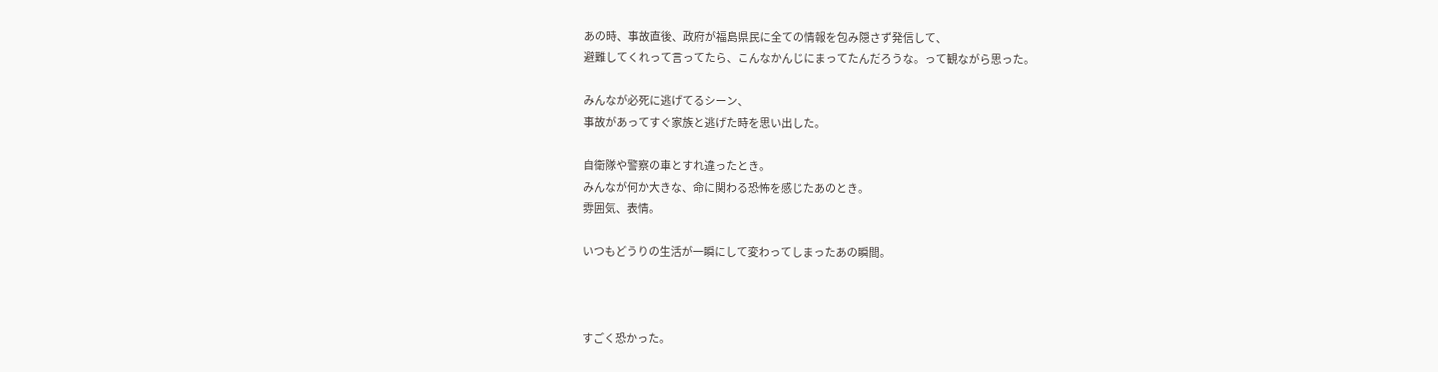あの時、事故直後、政府が福島県民に全ての情報を包み隠さず発信して、
避難してくれって言ってたら、こんなかんじにまってたんだろうな。って観ながら思った。

みんなが必死に逃げてるシーン、
事故があってすぐ家族と逃げた時を思い出した。

自衛隊や警察の車とすれ違ったとき。
みんなが何か大きな、命に関わる恐怖を感じたあのとき。
雰囲気、表情。

いつもどうりの生活が一瞬にして変わってしまったあの瞬間。



すごく恐かった。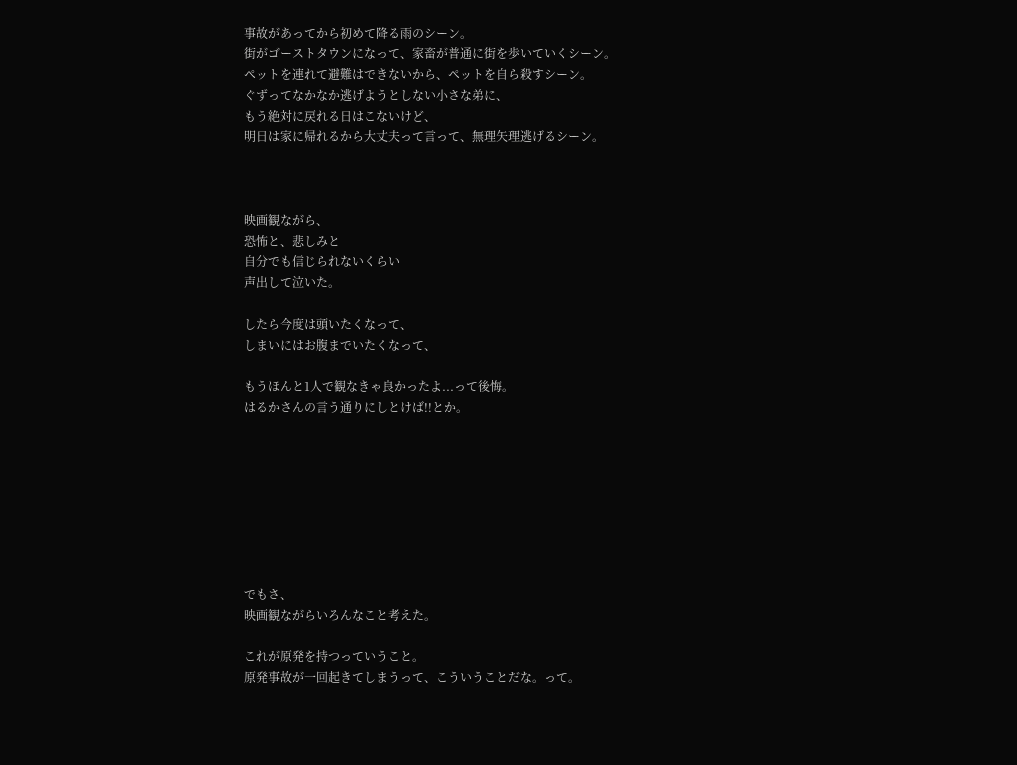事故があってから初めて降る雨のシーン。
街がゴーストタウンになって、家畜が普通に街を歩いていくシーン。
ペットを連れて避難はできないから、ペットを自ら殺すシーン。
ぐずってなかなか逃げようとしない小さな弟に、
もう絶対に戻れる日はこないけど、
明日は家に帰れるから大丈夫って言って、無理矢理逃げるシーン。



映画観ながら、
恐怖と、悲しみと
自分でも信じられないくらい
声出して泣いた。

したら今度は頭いたくなって、
しまいにはお腹までいたくなって、

もうほんと1人で観なきゃ良かったよ...って後悔。
はるかさんの言う通りにしとけば!!とか。








でもさ、
映画観ながらいろんなこと考えた。

これが原発を持つっていうこと。
原発事故が一回起きてしまうって、こういうことだな。って。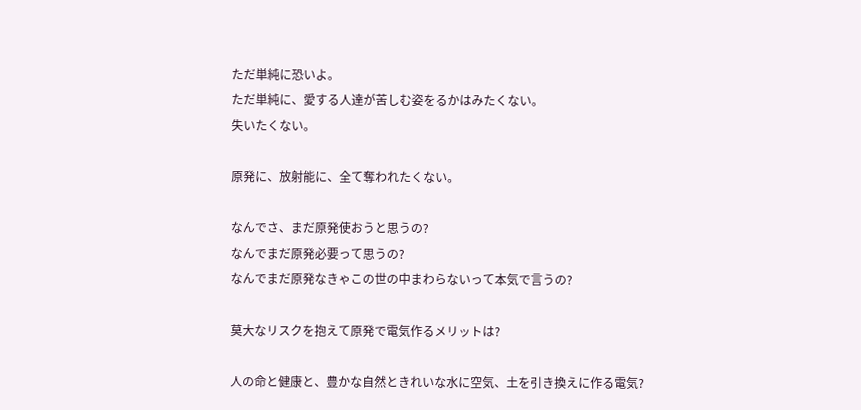ただ単純に恐いよ。
ただ単純に、愛する人達が苦しむ姿をるかはみたくない。
失いたくない。

原発に、放射能に、全て奪われたくない。

なんでさ、まだ原発使おうと思うの?
なんでまだ原発必要って思うの?
なんでまだ原発なきゃこの世の中まわらないって本気で言うの?

莫大なリスクを抱えて原発で電気作るメリットは?

人の命と健康と、豊かな自然ときれいな水に空気、土を引き換えに作る電気?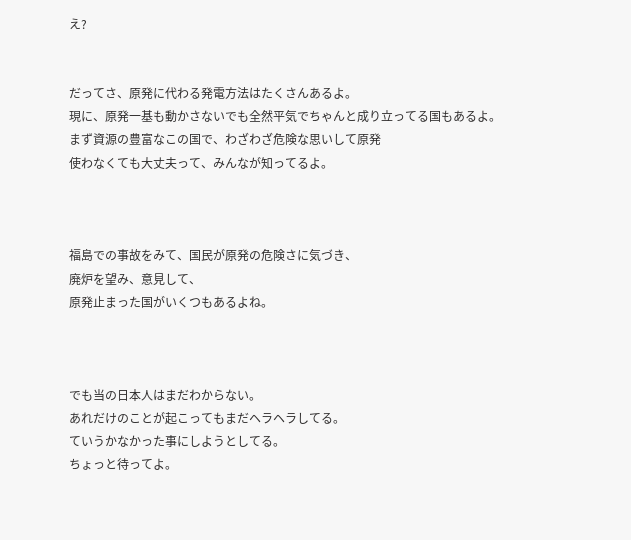え?


だってさ、原発に代わる発電方法はたくさんあるよ。
現に、原発一基も動かさないでも全然平気でちゃんと成り立ってる国もあるよ。
まず資源の豊富なこの国で、わざわざ危険な思いして原発
使わなくても大丈夫って、みんなが知ってるよ。



福島での事故をみて、国民が原発の危険さに気づき、
廃炉を望み、意見して、
原発止まった国がいくつもあるよね。



でも当の日本人はまだわからない。
あれだけのことが起こってもまだヘラヘラしてる。
ていうかなかった事にしようとしてる。
ちょっと待ってよ。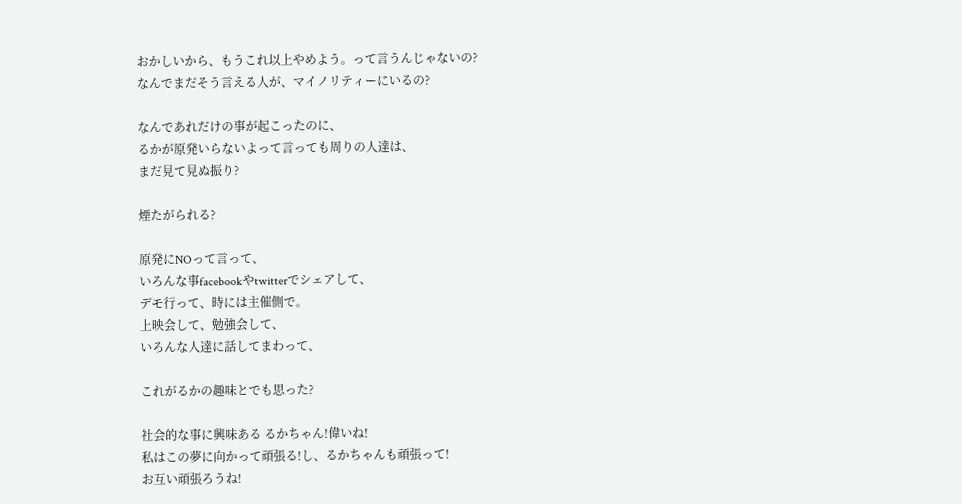おかしいから、もうこれ以上やめよう。って言うんじゃないの?
なんでまだそう言える人が、マイノリティーにいるの?

なんであれだけの事が起こったのに、
るかが原発いらないよって言っても周りの人達は、
まだ見て見ぬ振り?

煙たがられる?

原発にNOって言って、
いろんな事facebookやtwitterでシェアして、
デモ行って、時には主催側で。
上映会して、勉強会して、
いろんな人達に話してまわって、

これがるかの趣味とでも思った?

社会的な事に興味ある るかちゃん!偉いね!
私はこの夢に向かって頑張る!し、るかちゃんも頑張って!
お互い頑張ろうね!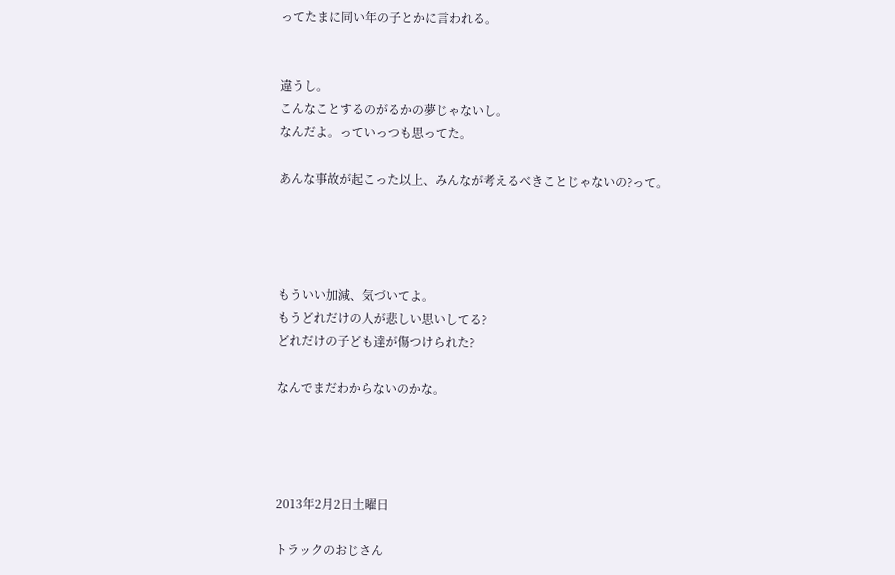ってたまに同い年の子とかに言われる。


違うし。
こんなことするのがるかの夢じゃないし。
なんだよ。っていっつも思ってた。

あんな事故が起こった以上、みんなが考えるべきことじゃないの?って。




もういい加減、気づいてよ。
もうどれだけの人が悲しい思いしてる?
どれだけの子ども達が傷つけられた?

なんでまだわからないのかな。




2013年2月2日土曜日

トラックのおじさん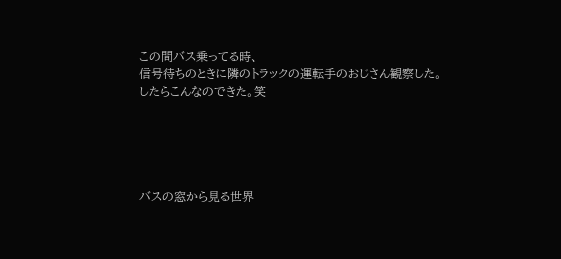この間バス乗ってる時、
信号待ちのときに隣のトラックの運転手のおじさん観察した。
したらこんなのできた。笑





バスの窓から見る世界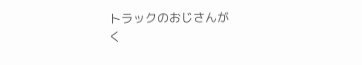トラックのおじさんが
く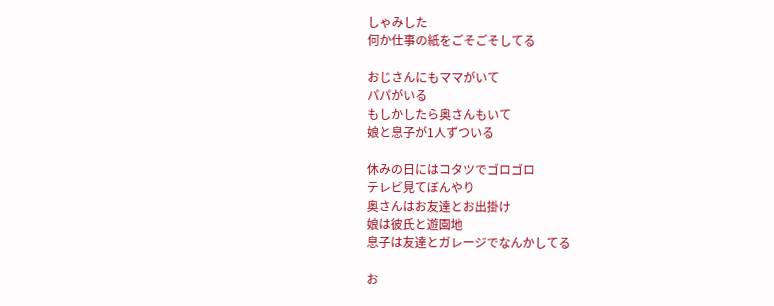しゃみした
何か仕事の紙をごそごそしてる

おじさんにもママがいて
パパがいる
もしかしたら奥さんもいて
娘と息子が1人ずついる

休みの日にはコタツでゴロゴロ
テレビ見てぼんやり
奥さんはお友達とお出掛け
娘は彼氏と遊園地
息子は友達とガレージでなんかしてる

お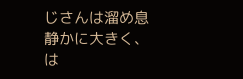じさんは溜め息
静かに大きく、
は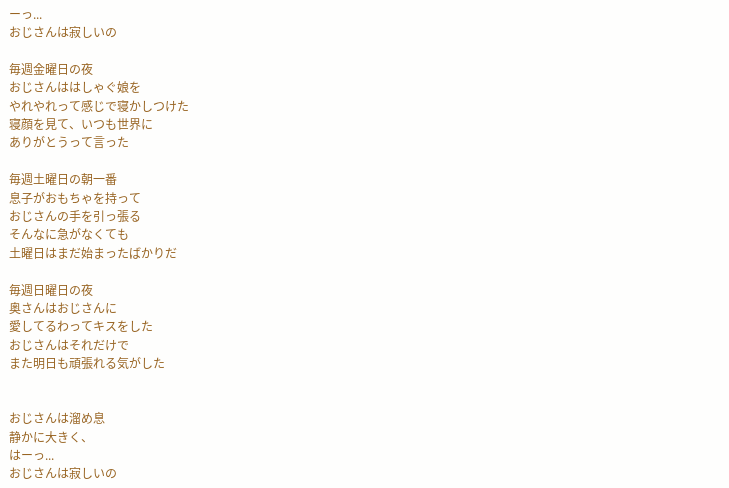ーっ...
おじさんは寂しいの

毎週金曜日の夜
おじさんははしゃぐ娘を
やれやれって感じで寝かしつけた
寝顔を見て、いつも世界に
ありがとうって言った

毎週土曜日の朝一番
息子がおもちゃを持って
おじさんの手を引っ張る
そんなに急がなくても
土曜日はまだ始まったばかりだ

毎週日曜日の夜
奥さんはおじさんに
愛してるわってキスをした
おじさんはそれだけで
また明日も頑張れる気がした


おじさんは溜め息
静かに大きく、
はーっ...
おじさんは寂しいの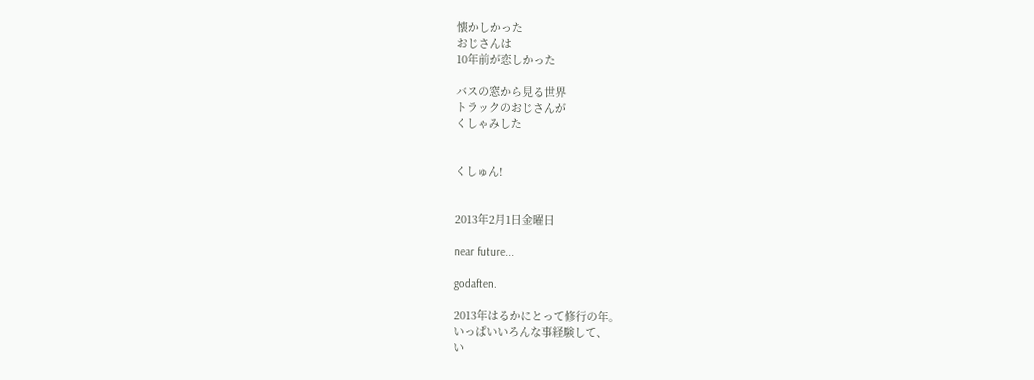懐かしかった
おじさんは
10年前が恋しかった

バスの窓から見る世界
トラックのおじさんが
くしゃみした


くしゅん!


2013年2月1日金曜日

near future...

godaften.

2013年はるかにとって修行の年。
いっぱいいろんな事経験して、
い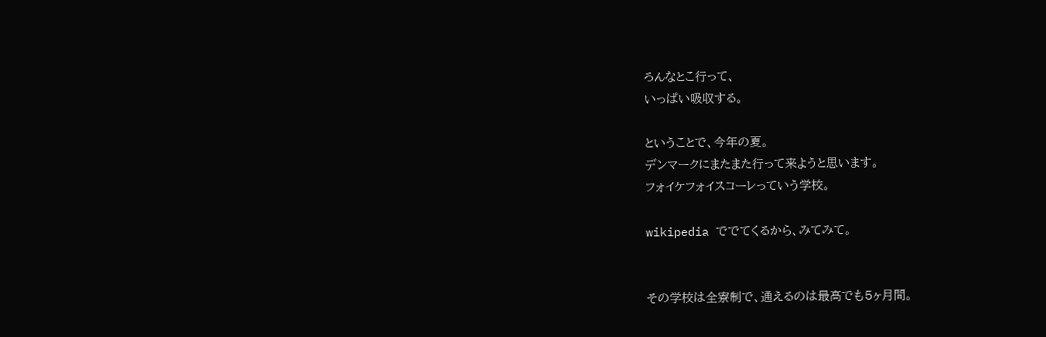ろんなとこ行って、
いっぱい吸収する。

ということで、今年の夏。
デンマークにまたまた行って来ようと思います。
フォイケフォイスコーレっていう学校。

wikipedia ででてくるから、みてみて。


その学校は全寮制で、通えるのは最高でも5ヶ月間。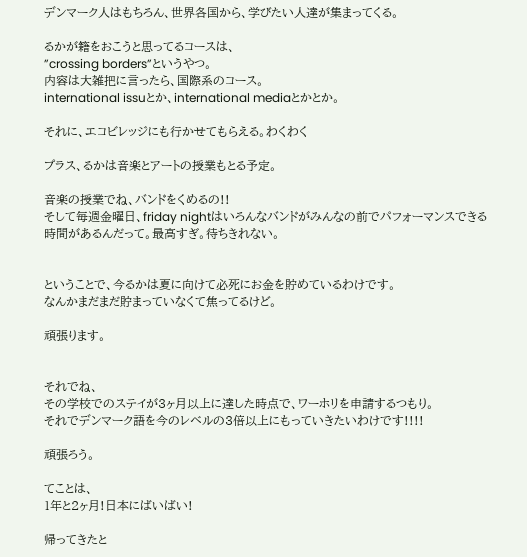デンマーク人はもちろん、世界各国から、学びたい人達が集まってくる。

るかが籍をおこうと思ってるコースは、
”crossing borders”というやつ。
内容は大雑把に言ったら、国際系のコース。
international issuとか、international mediaとかとか。

それに、エコビレッジにも行かせてもらえる。わくわく

プラス、るかは音楽とアートの授業もとる予定。

音楽の授業でね、バンドをくめるの!!
そして毎週金曜日、friday nightはいろんなバンドがみんなの前でパフォーマンスできる時間があるんだって。最高すぎ。待ちきれない。


ということで、今るかは夏に向けて必死にお金を貯めているわけです。
なんかまだまだ貯まっていなくて焦ってるけど。

頑張ります。


それでね、
その学校でのステイが3ヶ月以上に達した時点で、ワーホリを申請するつもり。
それでデンマーク語を今のレベルの3倍以上にもっていきたいわけです!!!!

頑張ろう。

てことは、
1年と2ヶ月!日本にばいばい!

帰ってきたと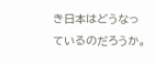き日本はどうなっているのだろうか。